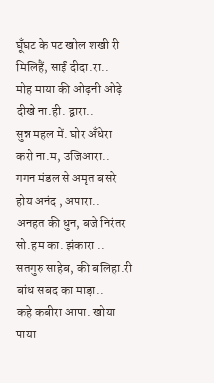घूँघट के पट खोल शखी री
मिलिहैं, साईं दीदा.रा..
मोह माया की ओढ़नी ओढ़े
दीखे ना.ही. द्वारा..
सुन्न महल में. घोर अँधेरा
करो ना.म, उजिआरा..
गगन मंडल से अमृत बसरे
होय अनंद , अपारा..
अनहत की धुन, बजे निरंतर
सो.हम का. झंकारा ..
सतगुरु साहेब, की बलिहा.री
बांध सबद का माड़ा..
कहे कबीरा आपा. खोया
पाया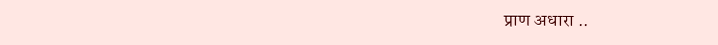प्राण अधारा ..